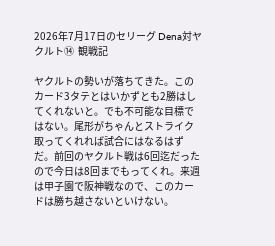2026年7月17日のセリーグ Dena対ヤクルト⑭  観戦記

ヤクルトの勢いが落ちてきた。このカード3タテとはいかずとも2勝はしてくれないと。でも不可能な目標ではない。尾形がちゃんとストライク取ってくれれば試合にはなるはずだ。前回のヤクルト戦は6回迄だったので今日は8回までもってくれ。来週は甲子園で阪神戦なので、このカードは勝ち越さないといけない。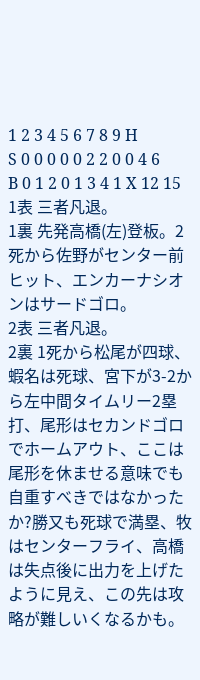1 2 3 4 5 6 7 8 9 H
S 0 0 0 0 0 2 2 0 0 4 6
B 0 1 2 0 1 3 4 1 X 12 15
1表 三者凡退。
1裏 先発高橋(左)登板。2死から佐野がセンター前ヒット、エンカーナシオンはサードゴロ。
2表 三者凡退。
2裏 1死から松尾が四球、蝦名は死球、宮下が3-2から左中間タイムリー2塁打、尾形はセカンドゴロでホームアウト、ここは尾形を休ませる意味でも自重すべきではなかったか?勝又も死球で満塁、牧はセンターフライ、高橋は失点後に出力を上げたように見え、この先は攻略が難しいくなるかも。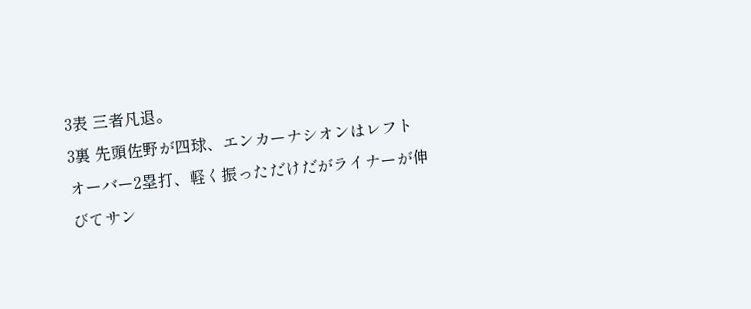3表 三者凡退。
3裏 先頭佐野が四球、エンカーナシオンはレフトオーバー2塁打、軽く振っただけだがライナーが伸びてサン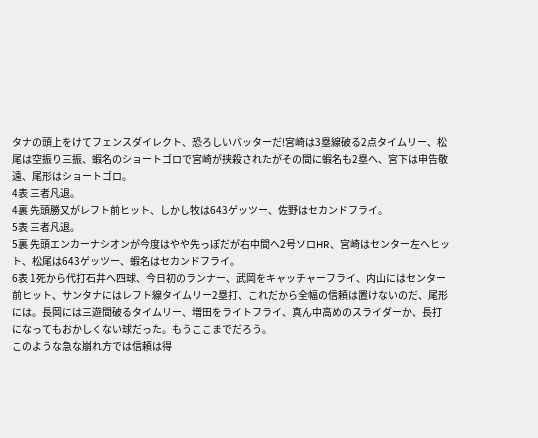タナの頭上をけてフェンスダイレクト、恐ろしいバッターだ!宮崎は3塁線破る2点タイムリー、松尾は空振り三振、蝦名のショートゴロで宮崎が挟殺されたがその間に蝦名も2塁へ、宮下は申告敬遠、尾形はショートゴロ。
4表 三者凡退。
4裏 先頭勝又がレフト前ヒット、しかし牧は643ゲッツー、佐野はセカンドフライ。
5表 三者凡退。
5裏 先頭エンカーナシオンが今度はやや先っぽだが右中間へ2号ソロHR、宮崎はセンター左へヒット、松尾は643ゲッツー、蝦名はセカンドフライ。
6表 1死から代打石井へ四球、今日初のランナー、武岡をキャッチャーフライ、内山にはセンター前ヒット、サンタナにはレフト線タイムリー2塁打、これだから全幅の信頼は置けないのだ、尾形には。長岡には三遊間破るタイムリー、増田をライトフライ、真ん中高めのスライダーか、長打になってもおかしくない球だった。もうここまでだろう。
このような急な崩れ方では信頼は得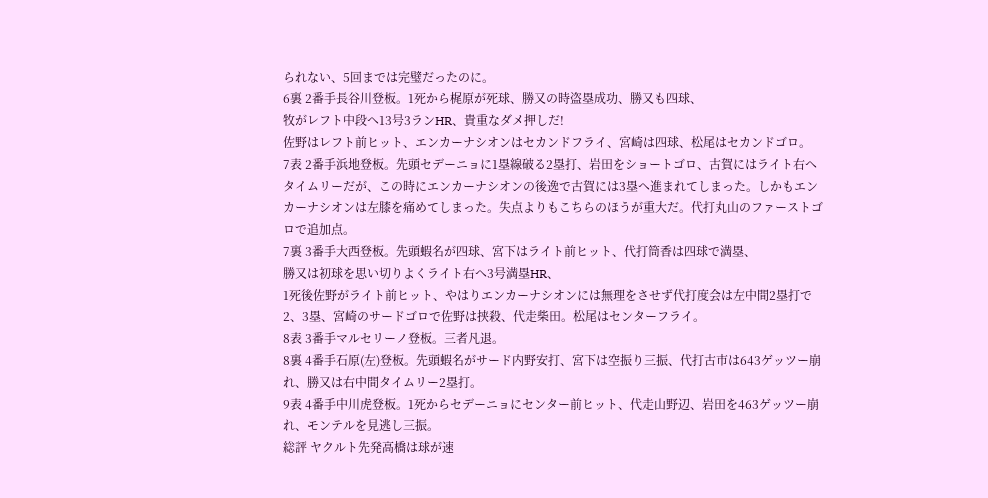られない、5回までは完璧だったのに。
6裏 2番手長谷川登板。1死から梶原が死球、勝又の時盗塁成功、勝又も四球、
牧がレフト中段へ13号3ランHR、貴重なダメ押しだ!
佐野はレフト前ヒット、エンカーナシオンはセカンドフライ、宮崎は四球、松尾はセカンドゴロ。
7表 2番手浜地登板。先頭セデーニョに1塁線破る2塁打、岩田をショートゴロ、古賀にはライト右へタイムリーだが、この時にエンカーナシオンの後逸で古賀には3塁へ進まれてしまった。しかもエンカーナシオンは左膝を痛めてしまった。失点よりもこちらのほうが重大だ。代打丸山のファーストゴロで追加点。
7裏 3番手大西登板。先頭蝦名が四球、宮下はライト前ヒット、代打筒香は四球で満塁、
勝又は初球を思い切りよくライト右へ3号満塁HR、
1死後佐野がライト前ヒット、やはりエンカーナシオンには無理をさせず代打度会は左中間2塁打で2、3塁、宮崎のサードゴロで佐野は挟殺、代走柴田。松尾はセンターフライ。
8表 3番手マルセリーノ登板。三者凡退。
8裏 4番手石原(左)登板。先頭蝦名がサード内野安打、宮下は空振り三振、代打古市は643ゲッツー崩れ、勝又は右中間タイムリー2塁打。
9表 4番手中川虎登板。1死からセデーニョにセンター前ヒット、代走山野辺、岩田を463ゲッツー崩れ、モンテルを見逃し三振。
総評 ヤクルト先発高橋は球が速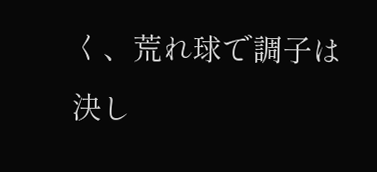く、荒れ球で調子は決し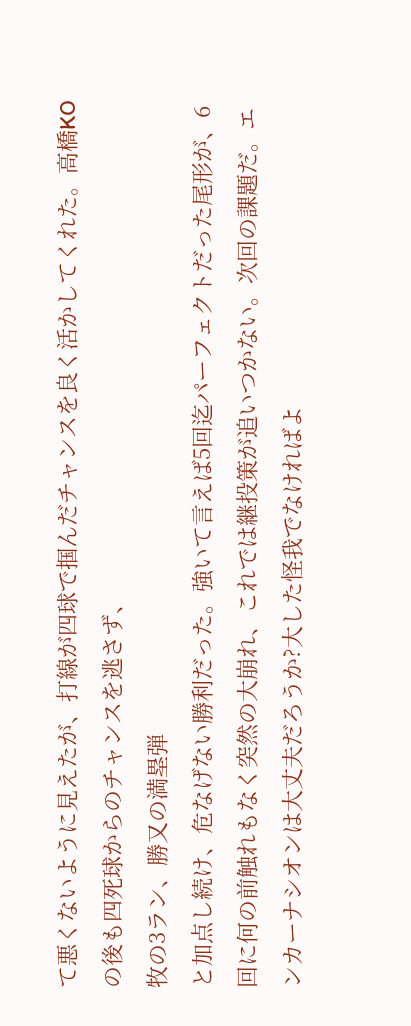て悪くないように見えたが、打線が四球で掴んだチャンスを良く活かしてくれた。高橋KOの後も四死球からのチャンスを逃さず、
牧の3ラン、勝又の満塁弾
と加点し続け、危なげない勝利だった。強いて言えば5回迄パーフェクトだった尾形が、6回に何の前触れもなく突然の大崩れ、これでは継投策が追いつかない。次回の課題だ。エンカーナシオンは大丈夫だろうか?大した怪我でなければよ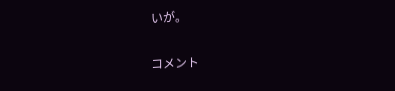いが。

コメント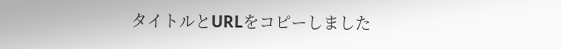タイトルとURLをコピーしました